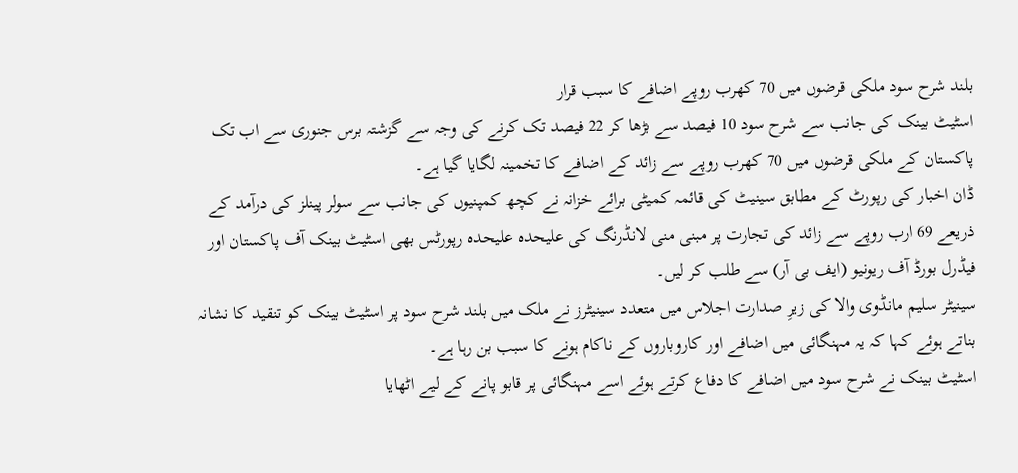بلند شرح سود ملکی قرضوں میں 70 کھرب روپے اضافے کا سبب قرار
اسٹیٹ بینک کی جانب سے شرح سود 10 فیصد سے بڑھا کر 22 فیصد تک کرنے کی وجہ سے گزشتہ برس جنوری سے اب تک پاکستان کے ملکی قرضوں میں 70 کھرب روپے سے زائد کے اضافے کا تخمینہ لگایا گیا ہے۔
ڈان اخبار کی رپورٹ کے مطابق سینیٹ کی قائمہ کمیٹی برائے خزانہ نے کچھ کمپنیوں کی جانب سے سولر پینلز کی درآمد کے ذریعے 69 ارب روپے سے زائد کی تجارت پر مبنی منی لانڈرنگ کی علیحدہ علیحدہ رپورٹس بھی اسٹیٹ بینک آف پاکستان اور فیڈرل بورڈ آف ریونیو (ایف بی آر) سے طلب کر لیں۔
سینیٹر سلیم مانڈوی والا کی زیرِ صدارت اجلاس میں متعدد سینیٹرز نے ملک میں بلند شرح سود پر اسٹیٹ بینک کو تنقید کا نشانہ بناتے ہوئے کہا کہ یہ مہنگائی میں اضافے اور کاروباروں کے ناکام ہونے کا سبب بن رہا ہے۔
اسٹیٹ بینک نے شرح سود میں اضافے کا دفاع کرتے ہوئے اسے مہنگائی پر قابو پانے کے لیے اٹھایا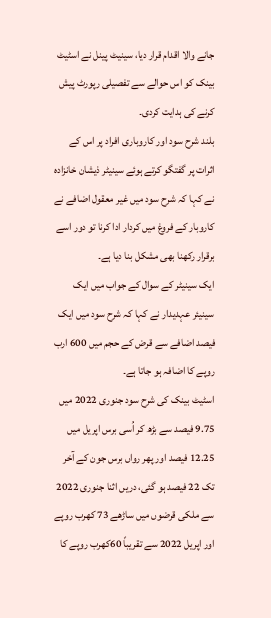جانے والا اقدام قرار دیا، سینیٹ پینل نے اسٹیٹ بینک کو اس حوالے سے تفصیلی رپورٹ پیش کرنے کی ہدایت کردی۔
بلند شرح سود اور کاروباری افراد پر اس کے اثرات پر گفتگو کرتے ہوئے سینیٹر ذیشان خانزادہ نے کہا کہ شرح سود میں غیر معقول اضافے نے کاروبار کے فروغ میں کردار ادا کرنا تو دور اسے برقرار رکھنا بھی مشکل بنا دیا ہے۔
ایک سینیٹر کے سوال کے جواب میں ایک سینیئر عہدیدار نے کہا کہ شرح سود میں ایک فیصد اضافے سے قرض کے حجم میں 600 ارب روپے کا اضافہ ہو جاتا ہے۔
اسٹیٹ بینک کی شرح سود جنوری 2022 میں 9.75 فیصد سے بڑھ کر اُسی برس اپریل میں 12.25 فیصد اور پھر رواں برس جون کے آخر تک 22 فیصد ہو گئی، دریں اثنا جنوری 2022 سے ملکی قرضوں میں ساڑھے 73 کھرب روپے اور اپریل 2022 سے تقریباً 60کھرب روپے کا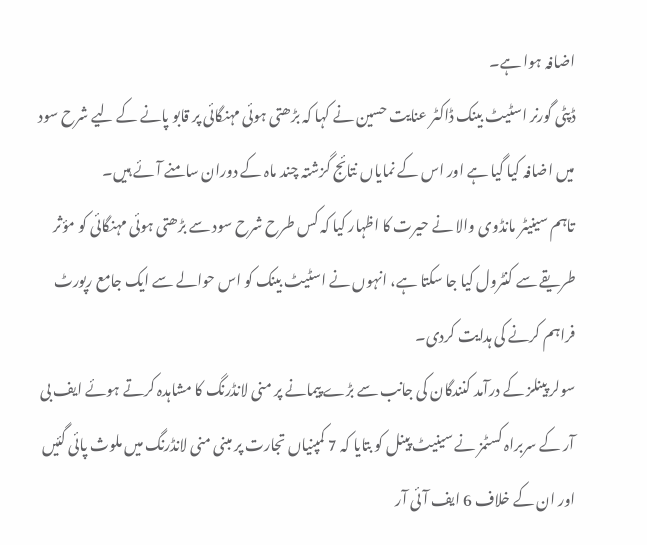اضافہ ہوا ہے۔
ڈپٹی گورنر اسٹیٹ بینک ڈاکٹر عنایت حسین نے کہا کہ بڑھتی ہوئی مہنگائی پر قابو پانے کے لیے شرح سود میں اضافہ کیا گیا ہے اور اس کے نمایاں نتائج گزشتہ چند ماہ کے دوران سامنے آئے ہیں۔
تاہم سینیٹر مانڈوی والا نے حیرت کا اظہار کیا کہ کس طرح شرح سود سے بڑھتی ہوئی مہنگائی کو مؤثر طریقے سے کنٹرول کیا جا سکتا ہے، انہوں نے اسٹیٹ بینک کو اس حوالے سے ایک جامع رپورٹ فراہم کرنے کی ہدایت کردی۔
سولر پینلز کے درآمد کنندگان کی جانب سے بڑے پیمانے پر منی لانڈرنگ کا مشاہدہ کرتے ہوئے ایف بی آر کے سربراہ کسٹمز نے سینیٹ پینل کو بتایا کہ 7 کمپنیاں تجارت پر مبنی منی لانڈرنگ میں ملوث پائی گئیں اور ان کے خلاف 6 ایف آئی آر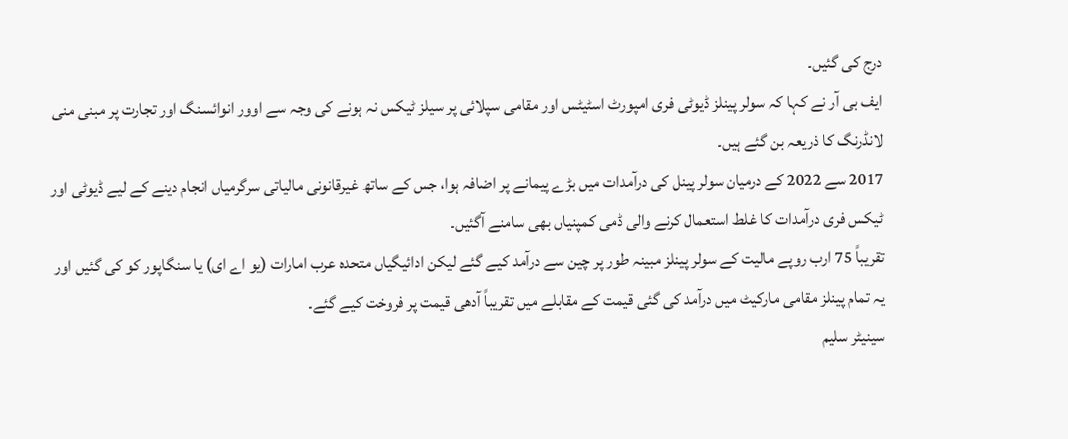درج کی گئیں۔
ایف بی آر نے کہا کہ سولر پینلز ڈیوٹی فری امپورٹ اسٹیٹس اور مقامی سپلائی پر سیلز ٹیکس نہ ہونے کی وجہ سے اوور انوائسنگ اور تجارت پر مبنی منی لانڈرنگ کا ذریعہ بن گئے ہیں۔
2017 سے 2022 کے درمیان سولر پینل کی درآمدات میں بڑے پیمانے پر اضافہ ہوا، جس کے ساتھ غیرقانونی مالیاتی سرگرمیاں انجام دینے کے لیے ڈیوٹی اور ٹیکس فری درآمدات کا غلط استعمال کرنے والی ڈمی کمپنیاں بھی سامنے آگئیں۔
تقریباً 75 ارب روپے مالیت کے سولر پینلز مبینہ طور پر چین سے درآمد کیے گئے لیکن ادائیگیاں متحدہ عرب امارات (یو اے ای) یا سنگاپور کو کی گئیں اور یہ تمام پینلز مقامی مارکیٹ میں درآمد کی گئی قیمت کے مقابلے میں تقریباً آدھی قیمت پر فروخت کیے گئے۔
سینیٹر سلیم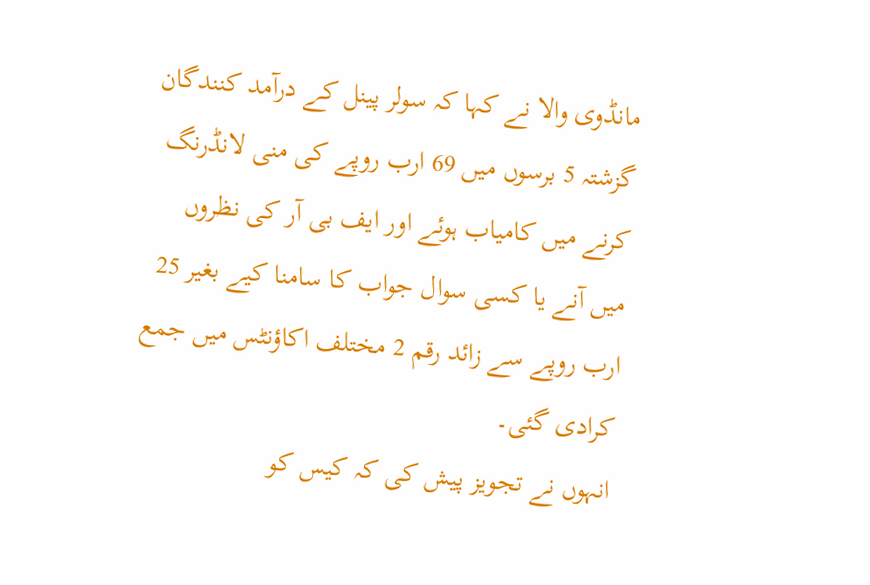مانڈوی والا نے کہا کہ سولر پینل کے درآمد کنندگان گزشتہ 5 برسوں میں 69 ارب روپے کی منی لانڈرنگ کرنے میں کامیاب ہوئے اور ایف بی آر کی نظروں میں آنے یا کسی سوال جواب کا سامنا کیے بغیر 25 ارب روپے سے زائد رقم 2 مختلف اکاؤنٹس میں جمع کرادی گئی۔
انہوں نے تجویز پیش کی کہ کیس کو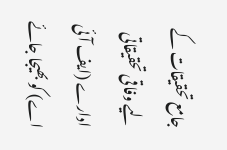جامع تحقیقات کے لیے وفاقی تحقیقاتی ادارے (ایف آئی اے) کو بھیجا جائے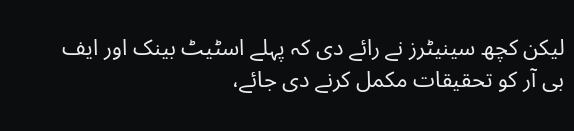لیکن کچھ سینیٹرز نے رائے دی کہ پہلے اسٹیٹ بینک اور ایف بی آر کو تحقیقات مکمل کرنے دی جائے،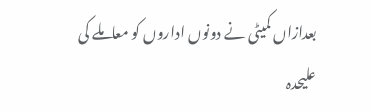بعدازاں کمیٹی نے دونوں اداروں کو معاملے کی علیحدہ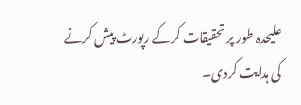علیحدہ طور پر تحقیقات کرکے رپورٹ پیش کرنے کی ہدایت کردی۔